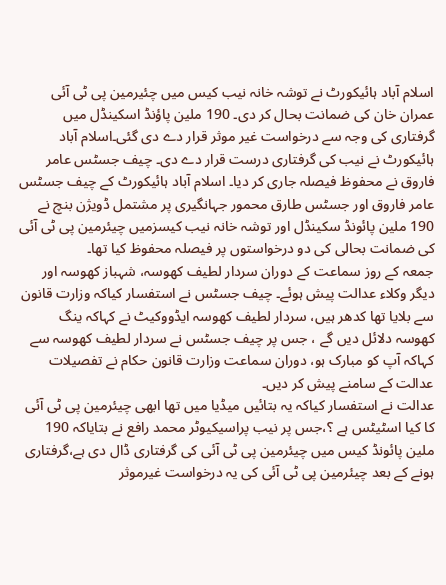اسلام آباد ہائیکورٹ نے توشہ خانہ نیب کیس میں چئیرمین پی ٹی آئی عمران خان کی ضمانت بحال کر دی۔ 190 ملین پاؤنڈ اسکینڈل میں گرفتاری کی وجہ سے درخواست غیر موثر قرار دے دی گئی۔اسلام آباد ہائیکورٹ نے نیب کی گرفتاری درست قرار دے دی۔ چیف جسٹس عامر فاروق نے محفوظ فیصلہ جاری کر دیا۔ اسلام آباد ہائیکورٹ کے چیف جسٹس عامر فاروق اور جسٹس طارق محمور جہانگیری پر مشتمل ڈویژن بنچ نے 190 ملین پائونڈ سکینڈل اور توشہ خانہ نیب کیسزمیں چیئرمین پی ٹی آئی کی ضمانت بحالی کی دو درخواستوں پر فیصلہ محفوظ کیا تھا۔
جمعہ کے روز سماعت کے دوران سردار لطیف کھوسہ، شہباز کھوسہ اور دیگر وکلاء عدالت پیش ہوئے۔ چیف جسٹس نے استفسار کیاکہ وزارت قانون سے بلایا تھا کدھر ہیں، سردار لطیف کھوسہ ایڈووکیٹ نے کہاکہ ینگ کھوسہ دلائل دیں گے ، جس پر چیف جسٹس نے سردار لطیف کھوسہ سے کہاکہ آپ کو مبارک ہو، دوران سماعت وزارت قانون حکام نے تفصیلات عدالت کے سامنے پیش کر دیں۔
عدالت نے استفسار کیاکہ یہ بتائیں میڈیا میں تھا ابھی چیئرمین پی ٹی آئی کا کیا اسٹیٹس ہے ؟،جس پر نیب پراسیکیوٹر محمد رافع نے بتایاکہ 190 ملین پائونڈ کیس میں چیئرمین پی ٹی آئی کی گرفتاری ڈال دی ہے،گرفتاری ہونے کے بعد چیئرمین پی ٹی آئی کی یہ درخواست غیرموثر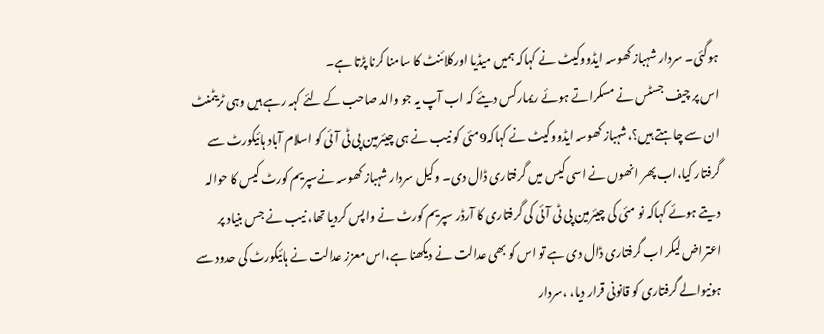ہوگئی۔ سردار شہباز کھوسہ ایڈووکیٹ نے کہاکہ ہمیں میڈیا اورکلائنٹ کا سامنا کرنا پڑتا ہے۔
اس پر چیف جسٹس نے مسکراتے ہوئے ریمارکس دیئے کہ اب آپ یہ جو والد صاحب کے لئے کہہ رہے ہیں وہی ٹریٹمنٹ ان سے چاہتے ہیں؟،شہباز کھوسہ ایڈووکیٹ نے کہاکہ9مئی کو نیب نے ہی چیئرمین پی ٹی آئی کو اسلام آباد ہائیکورٹ سے گرفتار کیا،اب پھر انھوں نے اسی کیس میں گرفتاری ڈال دی۔ وکیل سردار شہباز کھوسہ نےسپریم کورٹ کیس کا حوالہ دیتے ہوئے کہاکہ نو مئی کی چیئرمین پی ٹی آئی کی گرفتاری کا آرڈر سپریم کورٹ نے واپس کردیا تھا، نیب نے جس بنیاد پر اعتراض لیکر اب گرفتاری ڈال دی ہے تو اس کو بھی عدالت نے دیکھنا ہے،اس معزز عدالت نے ہائیکورٹ کی حدود سے ہونیوالے گرفتاری کو قانونی قرار دیا، ،سردار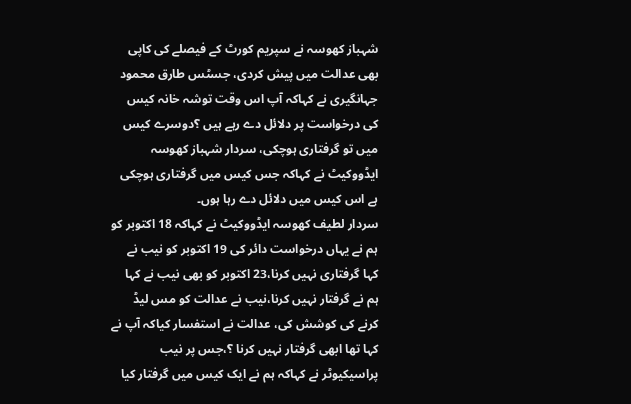شہباز کھوسہ نے سپریم کورٹ کے فیصلے کی کاپی بھی عدالت میں پیش کردی، جسٹس طارق محمود جہانگیری نے کہاکہ آپ اس وقت توشہ خانہ کیس کی درخواست پر دلائل دے رہے ہیں ؟دوسرے کیس میں تو گرفتاری ہوچکی، سردار شہباز کھوسہ ایڈووکیٹ نے کہاکہ جس کیس میں گرفتاری ہوچکی ہے اس کیس میں دلائل دے رہا ہوں۔
سردار لطیف کھوسہ ایڈووکیٹ نے کہاکہ 18 اکتوبر کو ہم نے یہاں درخواست دائر کی 19 اکتوبر کو نیب نے کہا گرفتاری نہیں کرنا،23 اکتوبر کو بھی نیب نے کہا ہم نے گرفتار نہیں کرنا،نیب نے عدالت کو مس لیڈ کرنے کی کوشش کی، عدالت نے استفسار کیاکہ آپ نے کہا تھا ابھی گرفتار نہیں کرنا ؟،جس پر نیب پراسیکیوٹر نے کہاکہ ہم نے ایک کیس میں گرفتار کیا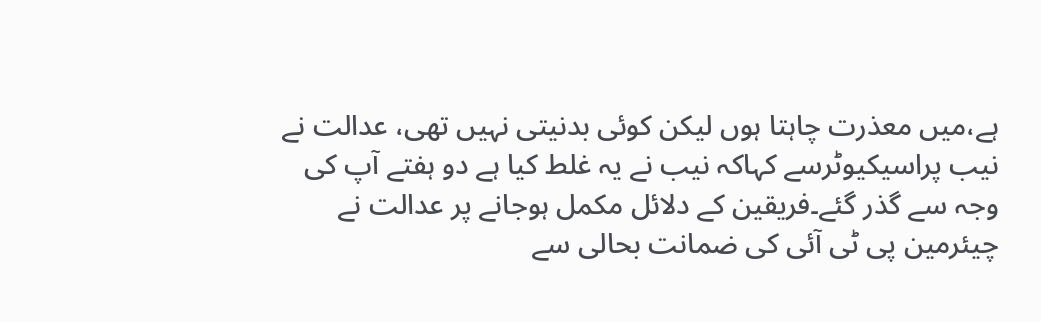ہے،میں معذرت چاہتا ہوں لیکن کوئی بدنیتی نہیں تھی، عدالت نے نیب پراسیکیوٹرسے کہاکہ نیب نے یہ غلط کیا ہے دو ہفتے آپ کی وجہ سے گذر گئے۔فریقین کے دلائل مکمل ہوجانے پر عدالت نے چیئرمین پی ٹی آئی کی ضمانت بحالی سے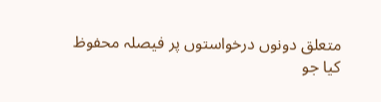متعلق دونوں درخواستوں پر فیصلہ محفوظ کیا جو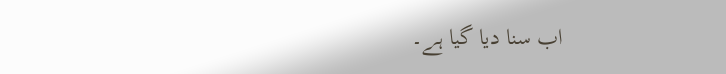اب سنا دیا گیا ہے۔